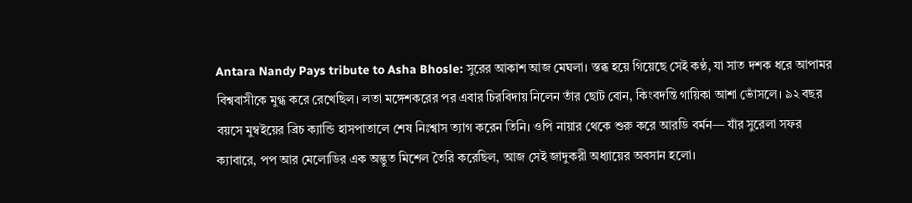Antara Nandy Pays tribute to Asha Bhosle: সুরের আকাশ আজ মেঘলা। স্তব্ধ হয়ে গিয়েছে সেই কণ্ঠ, যা সাত দশক ধরে আপামর বিশ্ববাসীকে মুগ্ধ করে রেখেছিল। লতা মঙ্গেশকরের পর এবার চিরবিদায় নিলেন তাঁর ছোট বোন, কিংবদন্তি গায়িকা আশা ভোঁসলে। ৯২ বছর বয়সে মুম্বইয়ের ব্রিচ ক্যান্ডি হাসপাতালে শেষ নিঃশ্বাস ত্যাগ করেন তিনি। ওপি নায়ার থেকে শুরু করে আরডি বর্মন— যাঁর সুরেলা সফর ক্যাবারে, পপ আর মেলোডির এক অদ্ভুত মিশেল তৈরি করেছিল, আজ সেই জাদুকরী অধ্যায়ের অবসান হলো।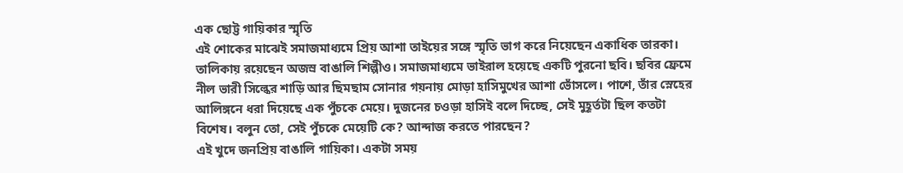এক ছোট্ট গায়িকার স্মৃতি
এই শোকের মাঝেই সমাজমাধ্যমে প্রিয় আশা তাইয়ের সঙ্গে স্মৃতি ভাগ করে নিয়েছেন একাধিক তারকা। তালিকায় রয়েছেন অজস্র বাঙালি শিল্পীও। সমাজমাধ্যমে ভাইরাল হয়েছে একটি পুরনো ছবি। ছবির ফ্রেমে নীল ভারী সিল্কের শাড়ি আর ছিমছাম সোনার গয়নায় মোড়া হাসিমুখের আশা ভোঁসলে। পাশে, তাঁর স্নেহের আলিঙ্গনে ধরা দিয়েছে এক পুঁচকে মেয়ে। দুজনের চওড়া হাসিই বলে দিচ্ছে, সেই মুহূর্তটা ছিল কতটা বিশেষ। বলুন তো, সেই পুঁচকে মেয়েটি কে? আন্দাজ করতে পারছেন?
এই খুদে জনপ্রিয় বাঙালি গায়িকা। একটা সময়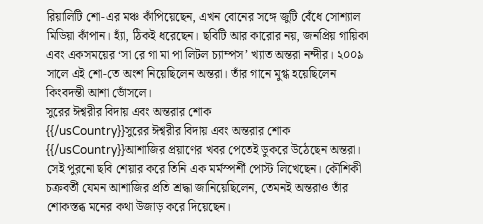রিয়ালিটি শো-এর মঞ্চ কাঁপিয়েছেন, এখন বোনের সঙ্গে জুটি বেঁধে সোশ্যাল মিডিয়া কাঁপান। হ্যাঁ, ঠিকই ধরেছেন। ছবিটি আর কারোর নয়, জনপ্রিয় গায়িকা এবং একসময়ের ‘সা রে গা মা পা লিটল চ্যাম্পস’ খ্যাত অন্তরা নন্দীর। ২০০৯ সালে এই শো-তে অংশ নিয়েছিলেন অন্তরা। তাঁর গানে মুগ্ধ হয়েছিলেন কিংবদন্তী আশা ভোঁসলে।
সুরের ঈশ্বরীর বিদায় এবং অন্তরার শোক
{{/usCountry}}সুরের ঈশ্বরীর বিদায় এবং অন্তরার শোক
{{/usCountry}}আশাজির প্রয়াণের খবর পেতেই ডুকরে উঠেছেন অন্তরা। সেই পুরনো ছবি শেয়ার করে তিনি এক মর্মস্পর্শী পোস্ট লিখেছেন। কৌশিকী চক্রবর্তী যেমন আশাজির প্রতি শ্রদ্ধা জানিয়েছিলেন, তেমনই অন্তরাও তাঁর শোকস্তব্ধ মনের কথা উজাড় করে দিয়েছেন।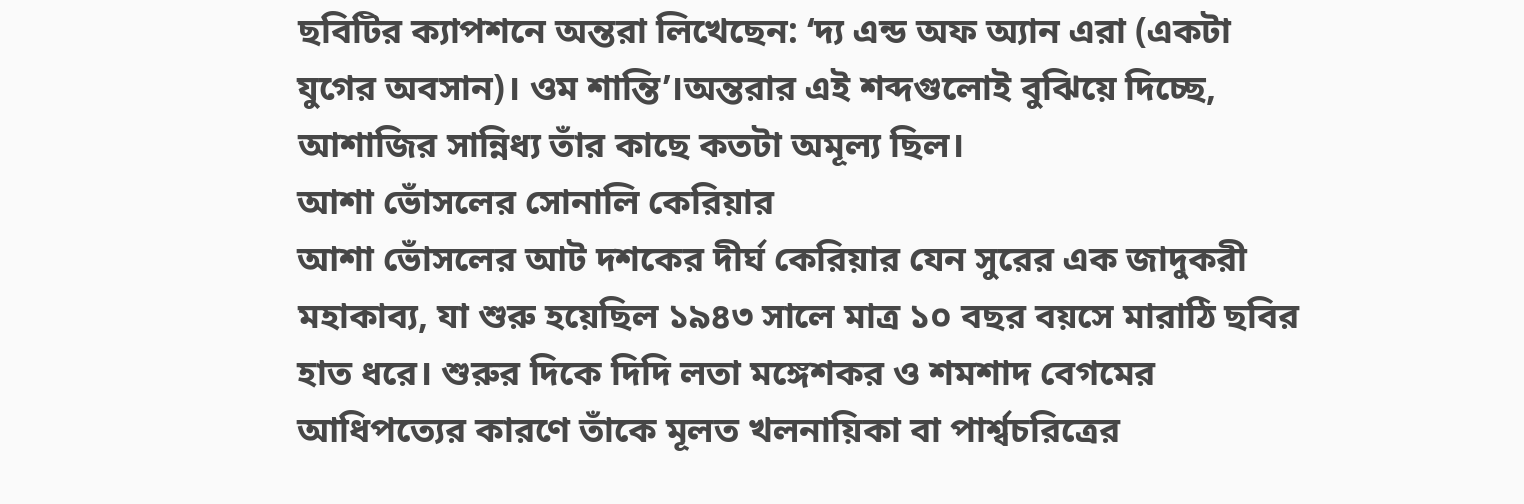ছবিটির ক্যাপশনে অন্তরা লিখেছেন: ‘দ্য এন্ড অফ অ্যান এরা (একটা যুগের অবসান)। ওম শান্তি’।অন্তরার এই শব্দগুলোই বুঝিয়ে দিচ্ছে, আশাজির সান্নিধ্য তাঁর কাছে কতটা অমূল্য ছিল।
আশা ভোঁসলের সোনালি কেরিয়ার
আশা ভোঁসলের আট দশকের দীর্ঘ কেরিয়ার যেন সুরের এক জাদুকরী মহাকাব্য, যা শুরু হয়েছিল ১৯৪৩ সালে মাত্র ১০ বছর বয়সে মারাঠি ছবির হাত ধরে। শুরুর দিকে দিদি লতা মঙ্গেশকর ও শমশাদ বেগমের আধিপত্যের কারণে তাঁকে মূলত খলনায়িকা বা পার্শ্বচরিত্রের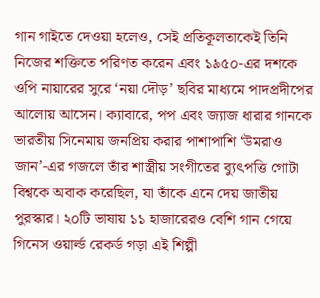গান গাইতে দেওয়া হলেও, সেই প্রতিকূলতাকেই তিনি নিজের শক্তিতে পরিণত করেন এবং ১৯৫০-এর দশকে ওপি নায়ারের সুরে ‘নয়া দৌড়’ ছবির মাধ্যমে পাদপ্রদীপের আলোয় আসেন। ক্যাবারে, পপ এবং জ্যাজ ধারার গানকে ভারতীয় সিনেমায় জনপ্রিয় করার পাশাপাশি ‘উমরাও জান’-এর গজলে তাঁর শাস্ত্রীয় সংগীতের ব্যুৎপত্তি গোটা বিশ্বকে অবাক করেছিল, যা তাঁকে এনে দেয় জাতীয় পুরস্কার। ২০টি ভাষায় ১১ হাজারেরও বেশি গান গেয়ে গিনেস ওয়ার্ল্ড রেকর্ড গড়া এই শিল্পী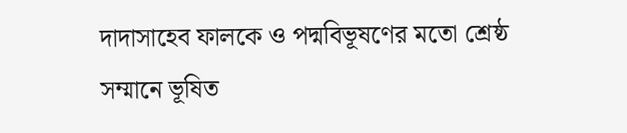দাদাসাহেব ফালকে ও পদ্মবিভূষণের মতো শ্রেষ্ঠ সম্মানে ভূষিত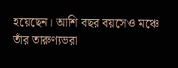হয়েছেন। আশি বছর বয়সেও মঞ্চে তাঁর তারুণ্যভরা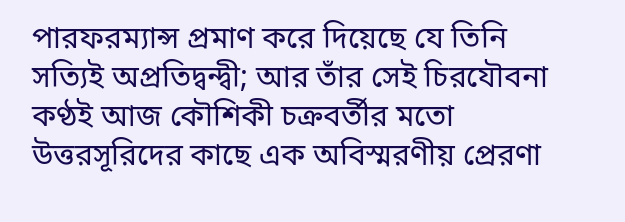পারফরম্যান্স প্রমাণ করে দিয়েছে যে তিনি সত্যিই অপ্রতিদ্বন্দ্বী; আর তাঁর সেই চিরযৌবনা কণ্ঠই আজ কৌশিকী চক্রবর্তীর মতো উত্তরসূরিদের কাছে এক অবিস্মরণীয় প্রেরণা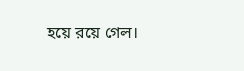হয়ে রয়ে গেল।